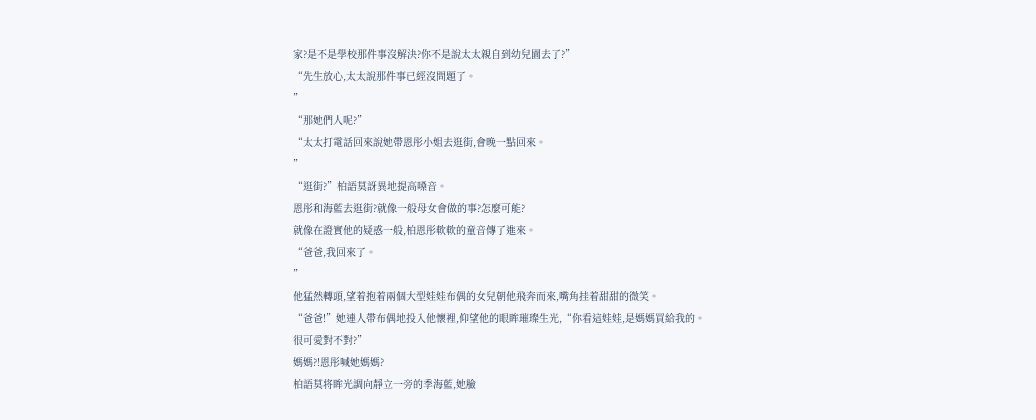家?是不是學校那件事沒解決?你不是說太太親自到幼兒園去了?”
“先生放心,太太說那件事已經沒問題了。
”
“那她們人呢?”
“太太打電話回來說她帶恩彤小姐去逛街,會晚一點回來。
”
“逛街?”柏語莫訝異地提高嗓音。
恩彤和海藍去逛街?就像一般母女會做的事?怎麼可能?
就像在證實他的疑惑一般,柏恩彤軟軟的童音傳了進來。
“爸爸,我回來了。
”
他猛然轉頭,望着抱着兩個大型娃娃布偶的女兒朝他飛奔而來,嘴角挂着甜甜的微笑。
“爸爸!”她連人帶布偶地投入他懷裡,仰望他的眼眸璀璨生光,“你看這娃娃,是媽媽買給我的。
很可愛對不對?”
媽媽?!恩彤喊她媽媽?
柏語莫将眸光調向靜立一旁的季海藍,她臉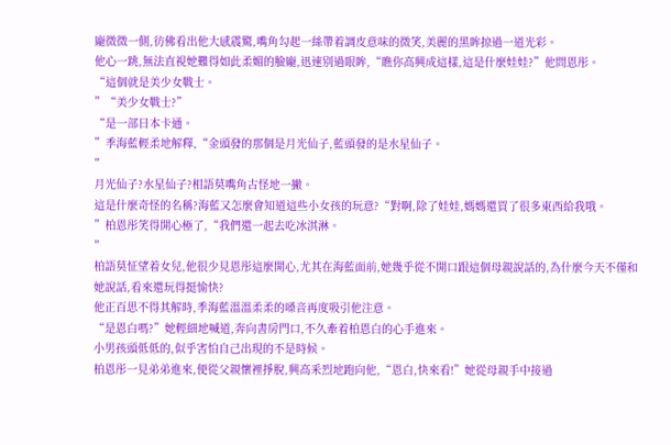龐微微一側,彷佛看出他大感震驚,嘴角勾起一絲帶着調皮意味的微笑,美麗的黑眸掠過一道光彩。
他心一跳,無法直視她難得如此柔媚的臉龐,迅速别過眼眸,“瞧你高興成這樣,這是什麼娃娃?”他問恩彤。
“這個就是美少女戰士。
”“美少女戰士?”
“是一部日本卡通。
”季海藍輕柔地解釋,“金頭發的那個是月光仙子,藍頭發的是水星仙子。
”
月光仙子?水星仙子?相語莫嘴角古怪地一撇。
這是什麼奇怪的名稱?海藍又怎麼會知道這些小女孩的玩意?“對啊,除了娃娃,媽媽還買了很多東西給我哦。
”柏恩彤笑得開心極了,“我們還一起去吃冰淇淋。
”
柏語莫怔望着女兒,他很少見恩彤這麼開心,尤其在海藍面前,她幾乎從不開口跟這個母親說話的,為什麼今天不僅和她說話,看來還玩得挺愉快?
他正百思不得其解時,季海藍溫溫柔柔的嗓音再度吸引他注意。
“是恩白嗎?”她輕細地喊道,奔向書房門口,不久牽着柏恩白的心手進來。
小男孩頭低低的,似乎害怕自己出現的不是時候。
柏恩彤一見弟弟進來,便從父親懷裡掙脫,興高釆烈地跑向他,“恩白,快來看!”她從母親手中接過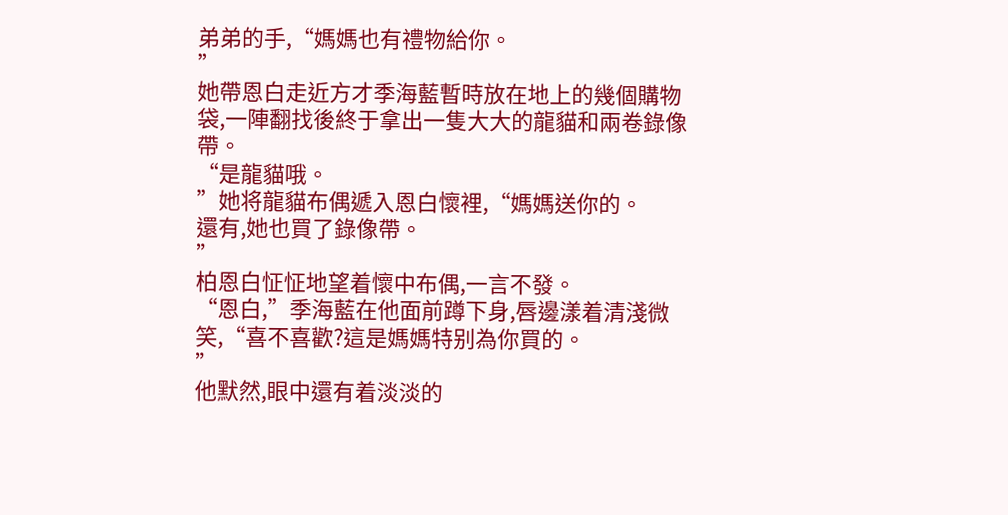弟弟的手,“媽媽也有禮物給你。
”
她帶恩白走近方才季海藍暫時放在地上的幾個購物袋,一陣翻找後終于拿出一隻大大的龍貓和兩卷錄像帶。
“是龍貓哦。
”她将龍貓布偶遞入恩白懷裡,“媽媽送你的。
還有,她也買了錄像帶。
”
柏恩白怔怔地望着懷中布偶,一言不發。
“恩白,”季海藍在他面前蹲下身,唇邊漾着清淺微笑,“喜不喜歡?這是媽媽特别為你買的。
”
他默然,眼中還有着淡淡的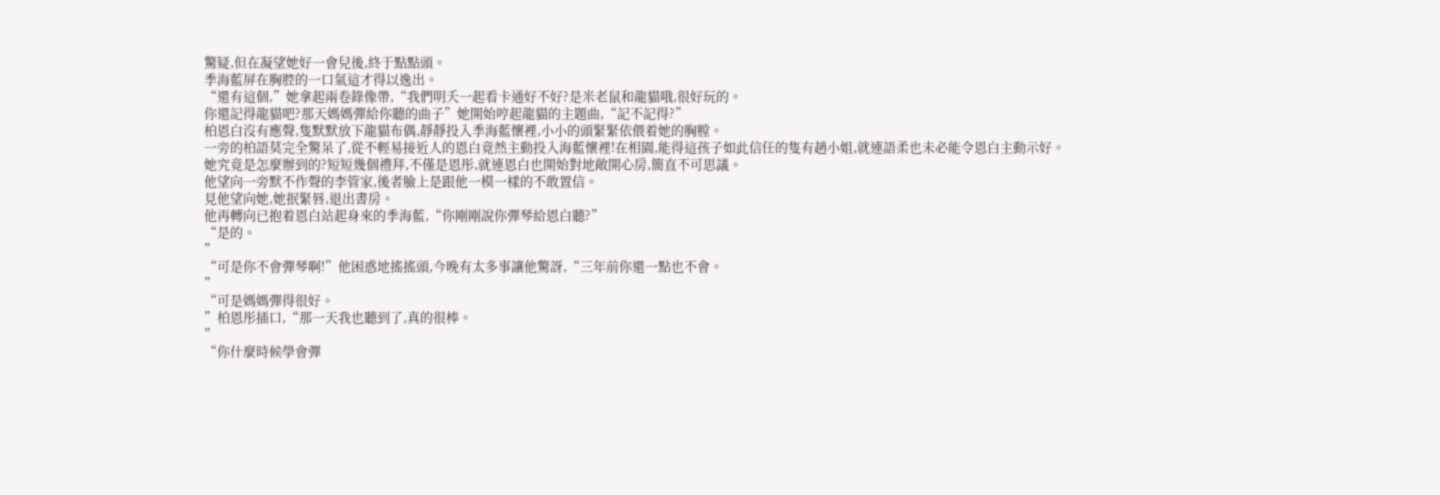驚疑,但在凝望她好一會兒後,終于點點頭。
季海藍屏在胸腔的一口氣這才得以逸出。
“還有這個,”她拿起兩卷錄像帶,“我們明夭一起看卡通好不好?是米老鼠和龍貓哦,很好玩的。
你還記得龍貓吧?那天媽媽彈給你聽的曲子”她開始哼起龍貓的主題曲,“記不記得?”
柏恩白沒有應聲,隻默默放下龍貓布偶,靜靜投入季海藍懷裡,小小的頭緊緊依偎着她的胸膛。
一旁的柏語莫完全驚呆了,從不輕易接近人的恩白竟然主動投入海藍懷裡!在相園,能得這孩子如此信任的隻有趙小姐,就連語柔也未必能令恩白主動示好。
她究竟是怎麼辦到的?短短幾個禮拜,不僅是恩彤,就連恩白也開始對地敞開心房,簡直不可思議。
他望向一旁默不作聲的李管家,後者臉上是跟他一模一樣的不敢置信。
見他望向她,她抿緊唇,退出書房。
他再轉向已抱着恩白站起身來的季海藍,“你剛剛說你彈琴給恩白聽?”
“是的。
”
“可是你不會彈琴啊!”他困惑地搖搖頭,今晚有太多事讓他驚訝,“三年前你還一點也不會。
”
“可是媽媽彈得很好。
”柏恩彤插口,“那一天我也聽到了,真的很棒。
”
“你什麼時候學會彈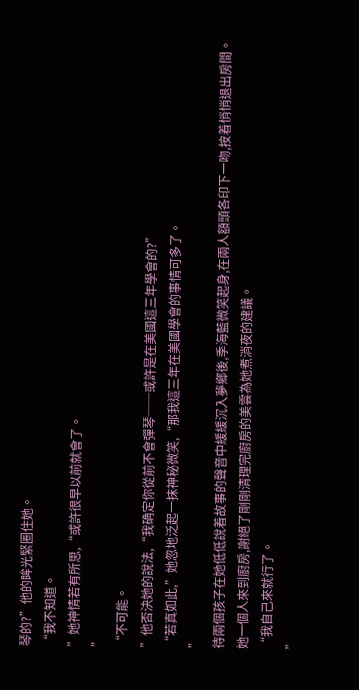琴的?”他的眸光緊圈住她。
“我不知道。
”她神情若有所思,“或許很早以前就會了。
”
“不可能。
”他否決她的說法,“我确定你從前不會彈琴──或許是在美國這三年學會的?”
“若真如此,”她忽地泛起一抹神秘微笑,“那我這三年在美國學會的事情可多了。
”
待兩個孩子在她低低說着故事的聲音中緩緩沉入夢鄉後,季海藍微笑起身,在兩人額頭各印下一吻,按着悄悄退出房間。
她一個人來到廚房,謝絕了剛剛清理完廚房的美雲為她煮消夜的建議。
“我自己來就行了。
”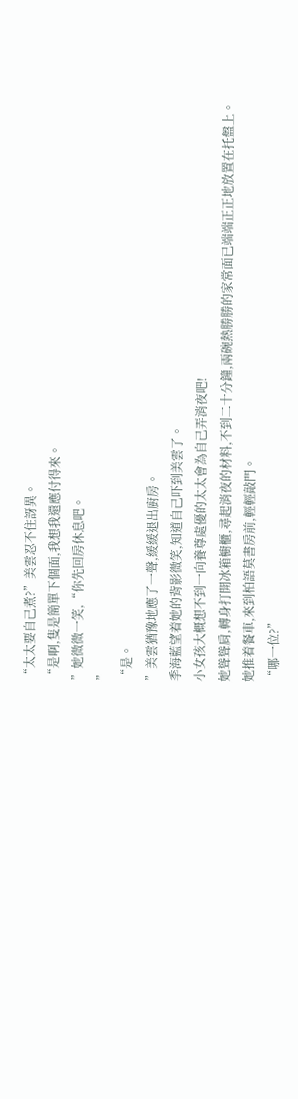“太太要自己煮?”美雲忍不住訝異。
“是啊,隻是簡單下個面,我想我還應付得來。
”她微微一笑,“你先回房休息吧。
”
“是。
”美雲猶豫地應了一聲,緩緩退出廚房。
季海藍望着她的背影微笑,知道自己吓到美雲了。
小女孩大概想不到一向養尊處優的太太會為自己弄消夜吧!
她聳聳肩,轉身打開冰箱櫥櫃,尋起消夜的材料,不到二十分鐘,兩碗熱勝勝的家常面已端端正正地放置在托盤上。
她推着餐車,來到柏語莫書房前,輕輕敲門。
“哪一位?”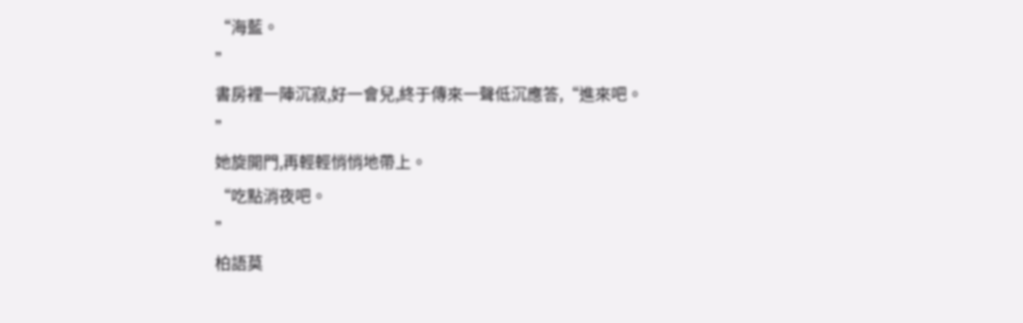“海藍。
”
書房裡一陣沉寂,好一會兒,終于傳來一聲低沉應答,“進來吧。
”
她旋開門,再輕輕悄悄地帶上。
“吃點消夜吧。
”
柏語莫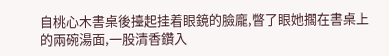自桃心木書桌後擡起挂着眼鏡的臉龐,瞥了眼她擱在書桌上的兩碗湯面,一股清香鑽入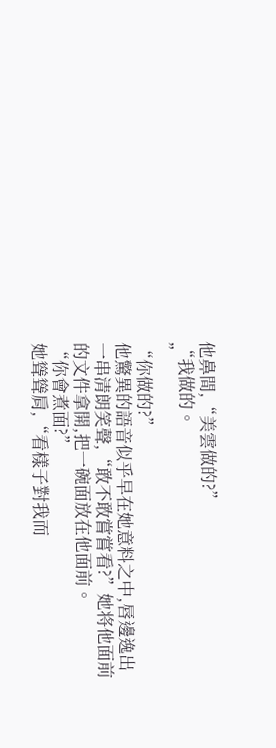他鼻間,“美雲做的?”
“我做的。
”
“你做的?”
他驚異的語音似乎早在她意料之中,唇邊逸出一串清朗笑聲,“敢不敢嘗嘗看?”她将他面前的文件拿開,把一碗面放在他面前。
“你會煮面?”
她聳聳肩,“看樣子對我而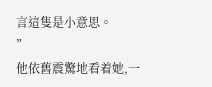言這隻是小意思。
”
他依舊震驚地看着她,一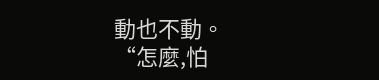動也不動。
“怎麼,怕